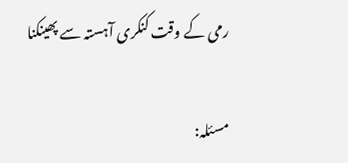رمی کے وقت کنکری آہستہ سے پھینکنا

مسئلہ: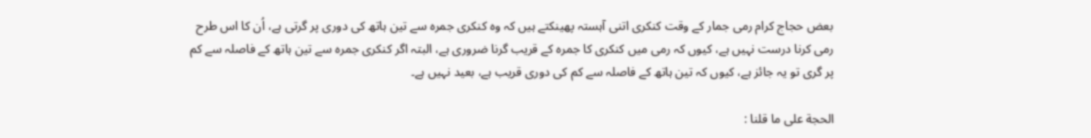بعض حجاج کرام رمی جمار کے وقت کنکری اتنی آہستہ پھینکتے ہیں کہ وہ کنکری جمرہ سے تین ہاتھ کی دوری پر گرتی ہے، اُن کا اس طرح رمی کرنا درست نہیں ہے، کیوں کہ رمی میں کنکری کا جمرہ کے قریب گرنا ضروری ہے، البتہ اگر کنکری جمرہ سے تین ہاتھ کے فاصلہ سے کم پر گری تو یہ جائز ہے، کیوں کہ تین ہاتھ کے فاصلہ سے کم کی دوری قریب ہے، بعید نہیں ہے۔

الحجة علی ما قلنا :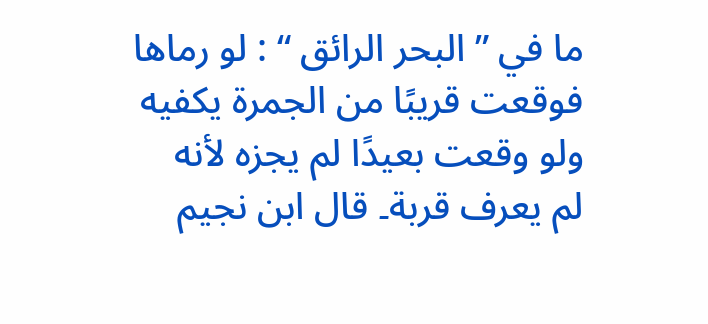ما في ” البحر الرائق “ : لو رماها فوقعت قریبًا من الجمرة یکفیه ولو وقعت بعیدًا لم یجزه لأنه لم یعرف قربة۔ قال ابن نجیم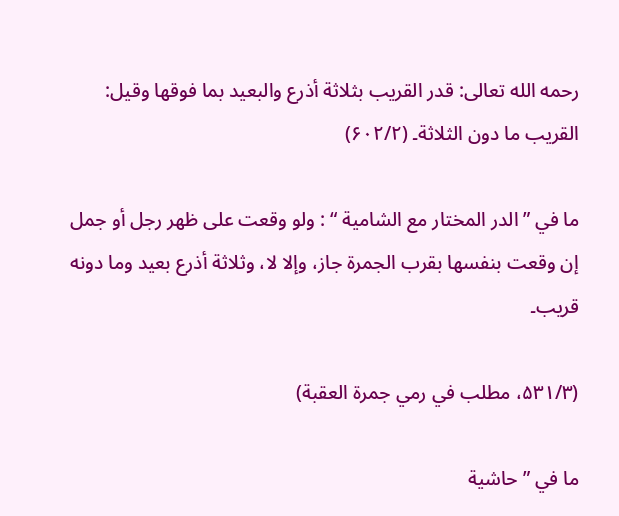رحمه الله تعالی: قدر القریب بثلاثة أذرع والبعید بما فوقها وقیل: القریب ما دون الثلاثة۔ (۶۰۲/۲)

ما في ” الدر المختار مع الشامیة “ : ولو وقعت علی ظهر رجل أو جمل إن وقعت بنفسها بقرب الجمرة جاز، وإلا لا، وثلاثة أذرع بعید وما دونه قریب۔

(۵۳۱/۳، مطلب في رمي جمرة العقبة)

ما في ” حاشیة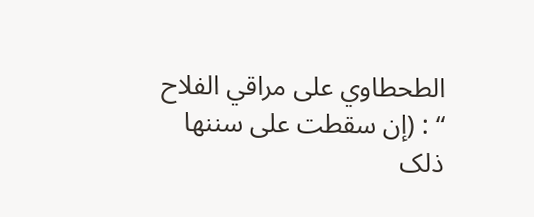الطحطاوي علی مراقي الفلاح “ : (إن سقطت علی سننها ذلک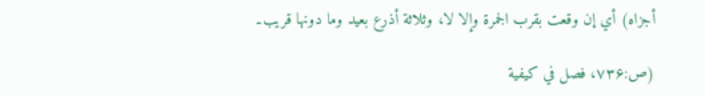أجزاه) أي إن وقعت بقرب الجمرة وإلا لا، وثلاثة أذرع بعید وما دونها قریب۔

(ص:۷۳۶، فصل في کیفیة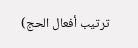ترتیب أفعال الحج)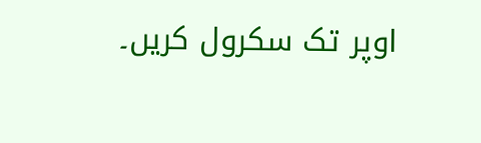اوپر تک سکرول کریں۔